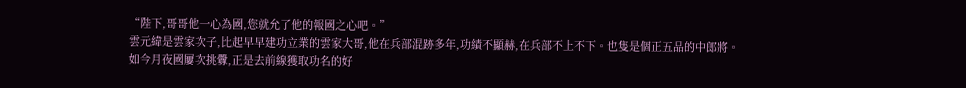“陛下,哥哥他一心為國,您就允了他的報國之心吧。”
雲元緯是雲家次子,比起早早建功立業的雲家大哥,他在兵部混跡多年,功績不顯赫,在兵部不上不下。也隻是個正五品的中郎將。
如今月夜國屢次挑釁,正是去前線獲取功名的好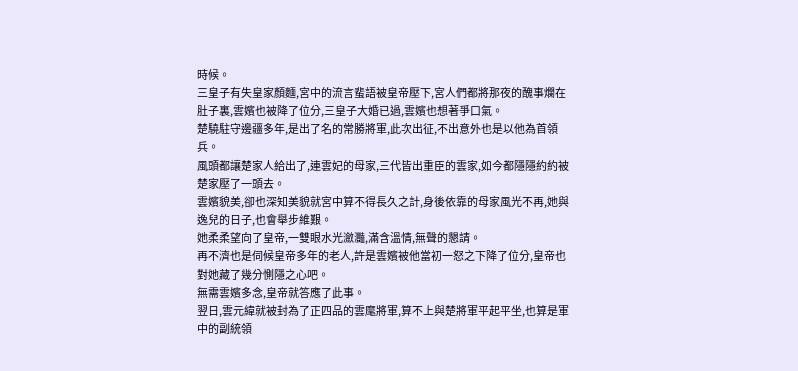時候。
三皇子有失皇家顏麵,宮中的流言蜚語被皇帝壓下,宮人們都將那夜的醜事爛在肚子裏,雲嬪也被降了位分,三皇子大婚已過,雲嬪也想著爭口氣。
楚驍駐守邊疆多年,是出了名的常勝將軍,此次出征,不出意外也是以他為首領兵。
風頭都讓楚家人給出了,連雲妃的母家,三代皆出重臣的雲家,如今都隱隱約約被楚家壓了一頭去。
雲嬪貌美,卻也深知美貌就宮中算不得長久之計,身後依靠的母家風光不再,她與逸兒的日子,也會舉步維艱。
她柔柔望向了皇帝,一雙眼水光瀲灩,滿含溫情,無聲的懇請。
再不濟也是伺候皇帝多年的老人,許是雲嬪被他當初一怒之下降了位分,皇帝也對她藏了幾分惻隱之心吧。
無需雲嬪多念,皇帝就答應了此事。
翌日,雲元緯就被封為了正四品的雲麾將軍,算不上與楚將軍平起平坐,也算是軍中的副統領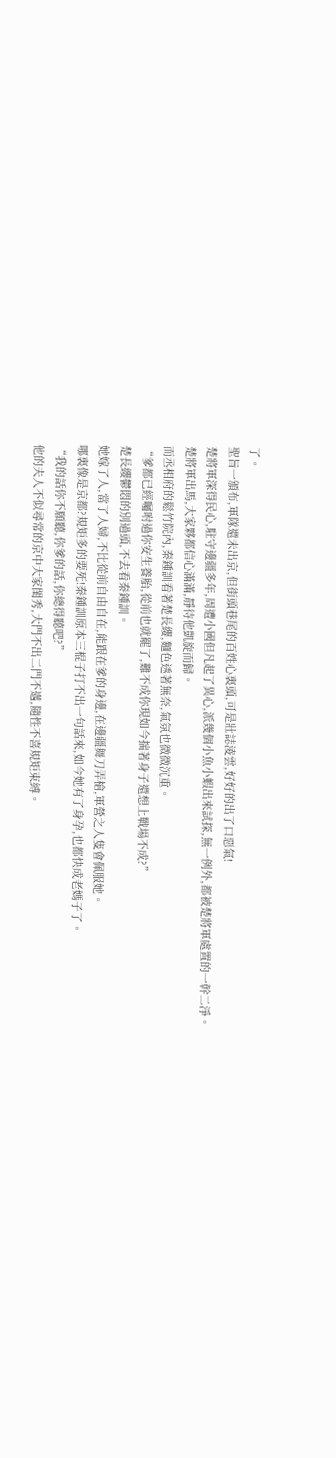了。
聖旨一頒布,軍隊還未出京,但街頭巷尾的百姓心裏頭,可是壯誌淩雲,好好的出了口惡氣!
楚將軍深得民心,駐守邊疆多年,周遭小國但凡起了異心,派幾個小魚小蝦出來試探,無一例外,都被楚將軍處置的一幹二淨。
楚將軍出馬,大家夥都信心滿滿,靜待他凱旋而歸。
而丞相府的鬆竹院內,秦鍾訓看著楚長纓,麵色透著無奈,氣氛也微微沉重。
“爹都已經囑咐過你安生養胎,從前也就罷了,難不成你現如今揣著身子還想上戰場不成?”
楚長纓鬱悶的別過頭,不去看秦鍾訓。
她嫁了人,當了人婦,不比從前自由自在,能跟在爹的身邊,在邊疆舞刀弄槍,軍營之人隻會佩服她。
哪裏像是京都?規矩多的要死!秦鍾訓原本三棍子打不出一句話來,如今她有了身孕,也都快成老媽子了。
“我的話你不願聽,你爹的話,你總得聽吧?”
他的夫人不似尋常的京中大家閨秀,大門不出二門不邁,隨性不喜規矩束縛。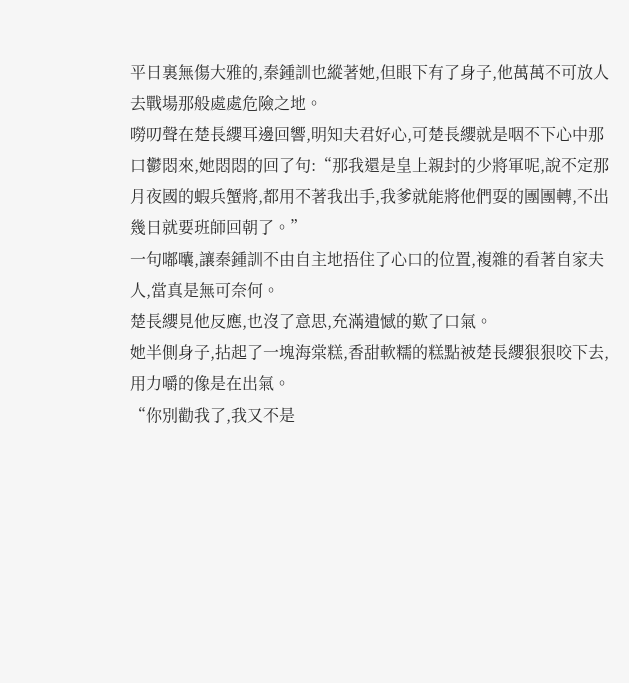平日裏無傷大雅的,秦鍾訓也縱著她,但眼下有了身子,他萬萬不可放人去戰場那般處處危險之地。
嘮叨聲在楚長纓耳邊回響,明知夫君好心,可楚長纓就是咽不下心中那口鬱悶來,她悶悶的回了句:“那我還是皇上親封的少將軍呢,說不定那月夜國的蝦兵蟹將,都用不著我出手,我爹就能將他們耍的團團轉,不出幾日就要班師回朝了。”
一句嘟囔,讓秦鍾訓不由自主地捂住了心口的位置,複雜的看著自家夫人,當真是無可奈何。
楚長纓見他反應,也沒了意思,充滿遺憾的歎了口氣。
她半側身子,拈起了一塊海棠糕,香甜軟糯的糕點被楚長纓狠狠咬下去,用力嚼的像是在出氣。
“你別勸我了,我又不是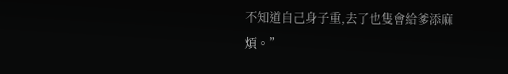不知道自己身子重,去了也隻會給爹添麻煩。”